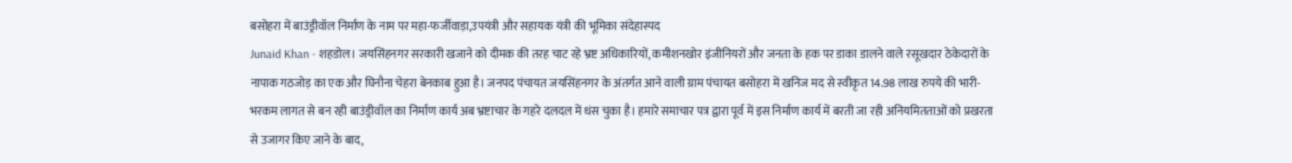बसोहरा में बाउंड्रीवॉल निर्माण के नाम पर महा-फर्जीवाड़ा,उपयंत्री और सहायक यंत्री की भूमिका संदेहास्पद
Junaid Khan - शहडोल। जयसिंहनगर सरकारी खजाने को दीमक की तरह चाट रहे भ्रष्ट अधिकारियों, कमीशनखोर इंजीनियरों और जनता के हक पर डाका डालने वाले रसूखदार ठेकेदारों के नापाक गठजोड़ का एक और घिनौना चेहरा बेनकाब हुआ है। जनपद पंचायत जयसिंहनगर के अंतर्गत आने वाली ग्राम पंचायत बसोहरा में खनिज मद से स्वीकृत 14.98 लाख रुपये की भारी-भरकम लागत से बन रही बाउंड्रीवॉल का निर्माण कार्य अब भ्रष्टाचार के गहरे दलदल में धंस चुका है। हमारे समाचार पत्र द्वारा पूर्व में इस निर्माण कार्य में बरती जा रही अनियमितताओं को प्रखरता से उजागर किए जाने के बाद,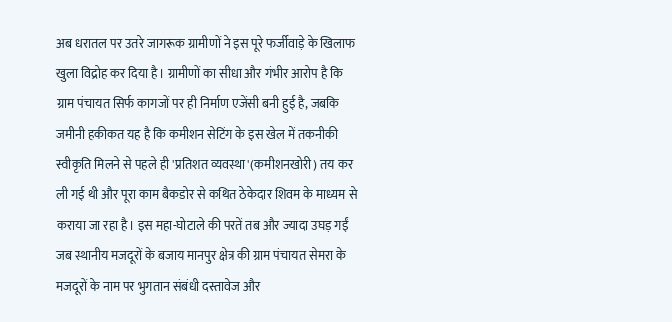अब धरातल पर उतरे जागरूक ग्रामीणों ने इस पूरे फर्जीवाड़े के खिलाफ खुला विद्रोह कर दिया है। ग्रामीणों का सीधा और गंभीर आरोप है कि ग्राम पंचायत सिर्फ कागजों पर ही निर्माण एजेंसी बनी हुई है, जबकि जमीनी हकीकत यह है कि कमीशन सेटिंग के इस खेल में तकनीकी स्वीकृति मिलने से पहले ही 'प्रतिशत व्यवस्था'(कमीशनखोरी) तय कर ली गई थी और पूरा काम बैकडोर से कथित ठेकेदार शिवम के माध्यम से कराया जा रहा है। इस महा-घोटाले की परतें तब और ज्यादा उघड़ गईं जब स्थानीय मजदूरों के बजाय मानपुर क्षेत्र की ग्राम पंचायत सेमरा के मजदूरों के नाम पर भुगतान संबंधी दस्तावेज और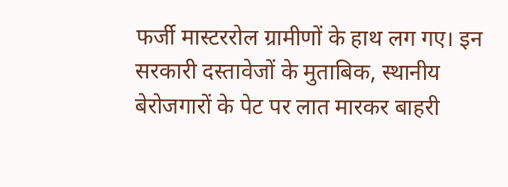फर्जी मास्टररोल ग्रामीणों के हाथ लग गए। इन सरकारी दस्तावेजों के मुताबिक, स्थानीय बेरोजगारों के पेट पर लात मारकर बाहरी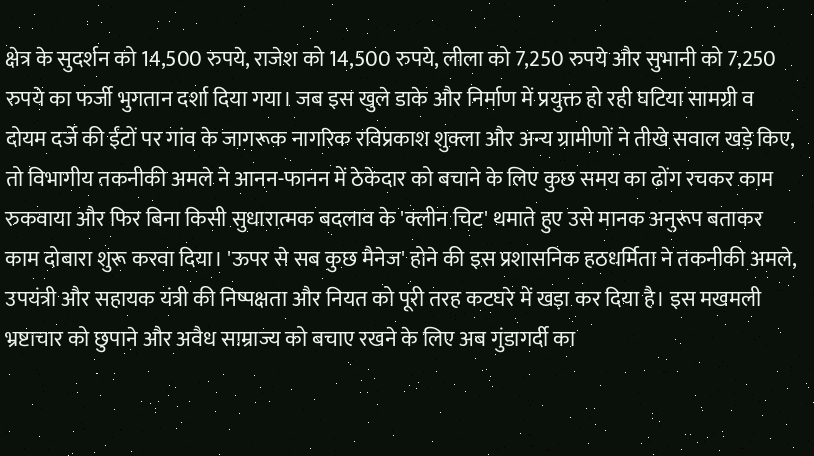क्षेत्र के सुदर्शन को 14,500 रुपये, राजेश को 14,500 रुपये, लीला को 7,250 रुपये और सुभानी को 7,250 रुपये का फर्जी भुगतान दर्शा दिया गया। जब इस खुले डाके और निर्माण में प्रयुक्त हो रही घटिया सामग्री व दोयम दर्जे की ईंटों पर गांव के जागरूक नागरिक रविप्रकाश शुक्ला और अन्य ग्रामीणों ने तीखे सवाल खड़े किए, तो विभागीय तकनीकी अमले ने आनन-फानन में ठेकेदार को बचाने के लिए कुछ समय का ढोंग रचकर काम रुकवाया और फिर बिना किसी सुधारात्मक बदलाव के 'क्लीन चिट' थमाते हुए उसे मानक अनुरूप बताकर काम दोबारा शुरू करवा दिया। 'ऊपर से सब कुछ मैनेज' होने की इस प्रशासनिक हठधर्मिता ने तकनीकी अमले, उपयंत्री और सहायक यंत्री की निष्पक्षता और नियत को पूरी तरह कटघरे में खड़ा कर दिया है। इस मखमली भ्रष्टाचार को छुपाने और अवैध साम्राज्य को बचाए रखने के लिए अब गुंडागर्दी का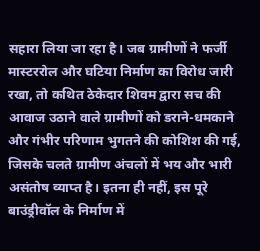सहारा लिया जा रहा है। जब ग्रामीणों ने फर्जी मास्टररोल और घटिया निर्माण का विरोध जारी रखा, तो कथित ठेकेदार शिवम द्वारा सच की आवाज उठाने वाले ग्रामीणों को डराने-धमकाने और गंभीर परिणाम भुगतने की कोशिश की गई, जिसके चलते ग्रामीण अंचलों में भय और भारी असंतोष व्याप्त है। इतना ही नहीं, इस पूरे बाउंड्रीवॉल के निर्माण में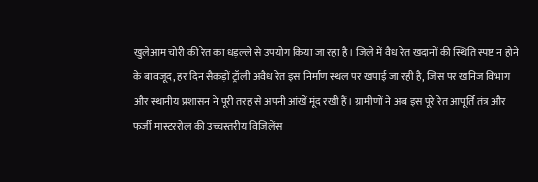खुलेआम चोरी की रेत का धड़ल्ले से उपयोग किया जा रहा है। जिले में वैध रेत खदानों की स्थिति स्पष्ट न होने के बावजूद, हर दिन सैकड़ों ट्रॉली अवैध रेत इस निर्माण स्थल पर खपाई जा रही है, जिस पर खनिज विभाग और स्थानीय प्रशासन ने पूरी तरह से अपनी आंखें मूंद रखी हैं। ग्रामीणों ने अब इस पूरे रेत आपूर्ति तंत्र और फर्जी मास्टररोल की उच्चस्तरीय विजिलेंस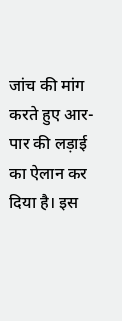जांच की मांग करते हुए आर-पार की लड़ाई का ऐलान कर दिया है। इस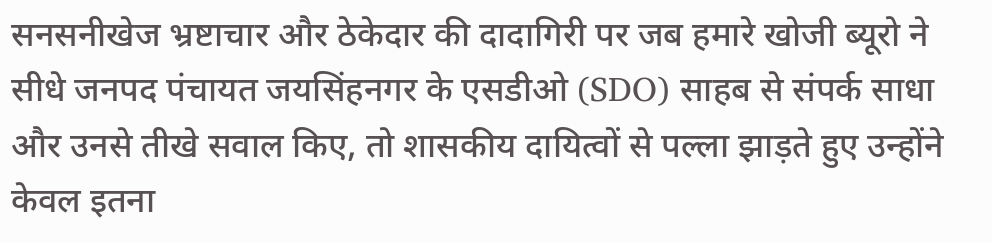सनसनीखेज भ्रष्टाचार और ठेकेदार की दादागिरी पर जब हमारे खोजी ब्यूरो ने सीधे जनपद पंचायत जयसिंहनगर के एसडीओ (SDO) साहब से संपर्क साधा और उनसे तीखे सवाल किए, तो शासकीय दायित्वों से पल्ला झाड़ते हुए उन्होंने केवल इतना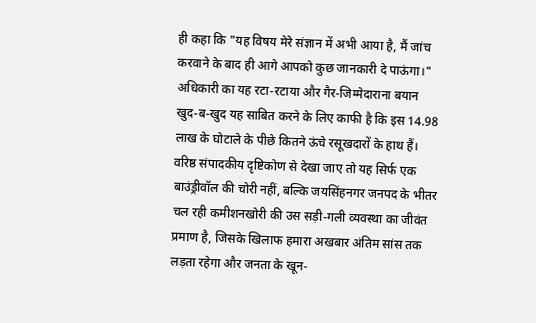ही कहा कि "यह विषय मेरे संज्ञान में अभी आया है, मैं जांच करवाने के बाद ही आगे आपको कुछ जानकारी दे पाऊंगा।" अधिकारी का यह रटा-रटाया और गैर-जिम्मेदाराना बयान खुद-ब-खुद यह साबित करने के लिए काफी है कि इस 14.98 लाख के घोटाले के पीछे कितने ऊंचे रसूखदारों के हाथ हैं। वरिष्ठ संपादकीय दृष्टिकोण से देखा जाए तो यह सिर्फ एक बाउंड्रीवॉल की चोरी नहीं, बल्कि जयसिंहनगर जनपद के भीतर चल रही कमीशनखोरी की उस सड़ी-गली व्यवस्था का जीवंत प्रमाण है, जिसके खिलाफ हमारा अखबार अंतिम सांस तक लड़ता रहेगा और जनता के खून-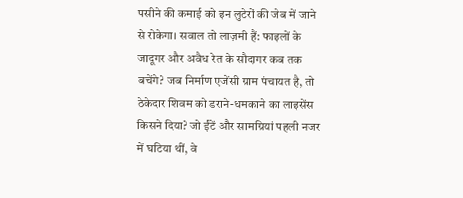पसीने की कमाई को इन लुटेरों की जेब में जाने से रोकेगा। सवाल तो लाज़मी हैं: फाइलों के जादूगर और अवैध रेत के सौदागर कब तक बचेंगे? जब निर्माण एजेंसी ग्राम पंचायत है, तो ठेकेदार शिवम को डराने-धमकाने का लाइसेंस किसने दिया? जो ईंटें और सामग्रियां पहली नजर में घटिया थीं, वे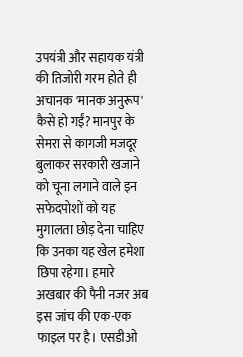उपयंत्री और सहायक यंत्री की तिजोरी गरम होते ही अचानक 'मानक अनुरूप' कैसे हो गईं? मानपुर के सेमरा से कागजी मजदूर बुलाकर सरकारी खजाने को चूना लगाने वाले इन सफेदपोशों को यह मुगालता छोड़ देना चाहिए कि उनका यह खेल हमेशा छिपा रहेगा। हमारे अखबार की पैनी नजर अब इस जांच की एक-एक फाइल पर है। एसडीओ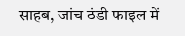साहब, जांच ठंडी फाइल में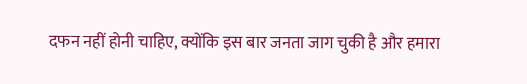दफन नहीं होनी चाहिए, क्योंकि इस बार जनता जाग चुकी है और हमारा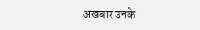अखबार उनके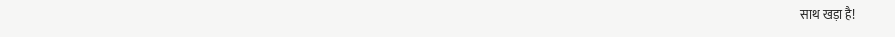साथ खड़ा है!